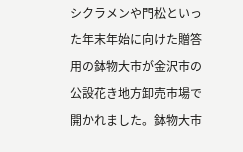シクラメンや門松といった年末年始に向けた贈答用の鉢物大市が金沢市の公設花き地方卸売市場で開かれました。鉢物大市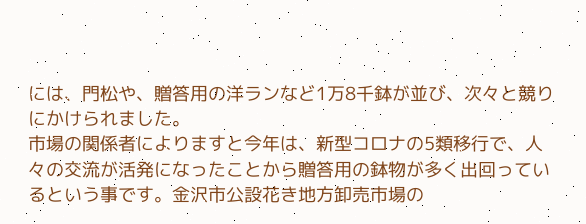には、門松や、贈答用の洋ランなど1万8千鉢が並び、次々と競りにかけられました。
市場の関係者によりますと今年は、新型コロナの5類移行で、人々の交流が活発になったことから贈答用の鉢物が多く出回っているという事です。金沢市公設花き地方卸売市場の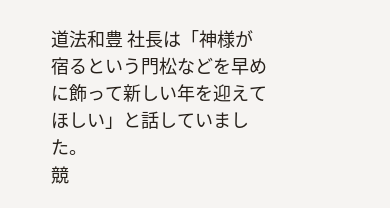道法和豊 社長は「神様が宿るという門松などを早めに飾って新しい年を迎えてほしい」と話していました。
競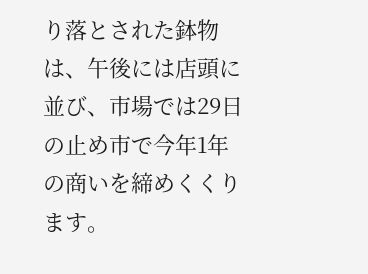り落とされた鉢物は、午後には店頭に並び、市場では29日の止め市で今年1年の商いを締めくくります。